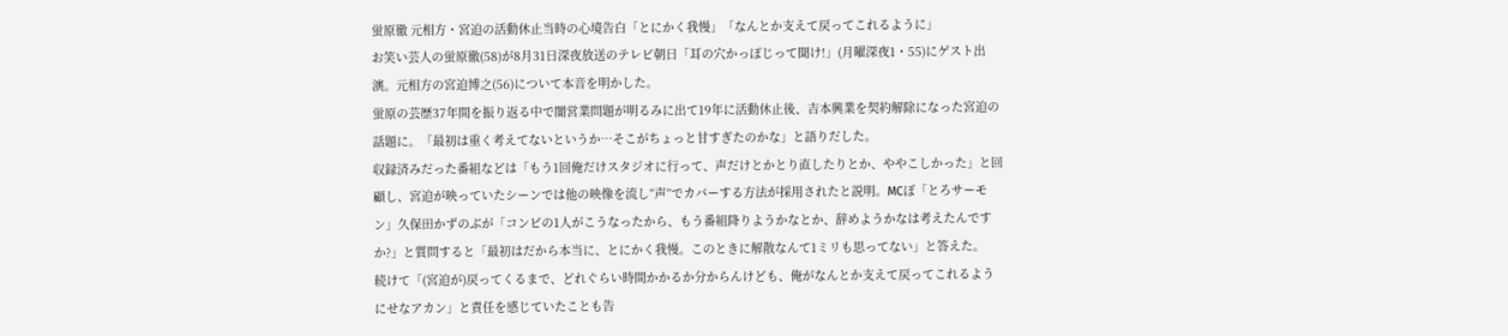蛍原徹 元相方・宮迫の活動休止当時の心境告白「とにかく我慢」「なんとか支えて戻ってこれるように」
お笑い芸人の蛍原徹(58)が8月31日深夜放送のテレビ朝日「耳の穴かっぽじって聞け!」(月曜深夜1・55)にゲスト出演。元相方の宮迫博之(56)について本音を明かした。
蛍原の芸歴37年間を振り返る中で闇営業問題が明るみに出て19年に活動休止後、吉本興業を契約解除になった宮迫の話題に。「最初は重く考えてないというか…そこがちょっと甘すぎたのかな」と語りだした。
収録済みだった番組などは「もう1回俺だけスタジオに行って、声だけとかとり直したりとか、ややこしかった」と回顧し、宮迫が映っていたシーンでは他の映像を流し“声”でカバーする方法が採用されたと説明。MCぼ「とろサーモン」久保田かずのぶが「コンビの1人がこうなったから、もう番組降りようかなとか、辞めようかなは考えたんですか?」と質問すると「最初はだから本当に、とにかく我慢。このときに解散なんて1ミリも思ってない」と答えた。
続けて「(宮迫が)戻ってくるまで、どれぐらい時間かかるか分からんけども、俺がなんとか支えて戻ってこれるようにせなアカン」と責任を感じていたことも告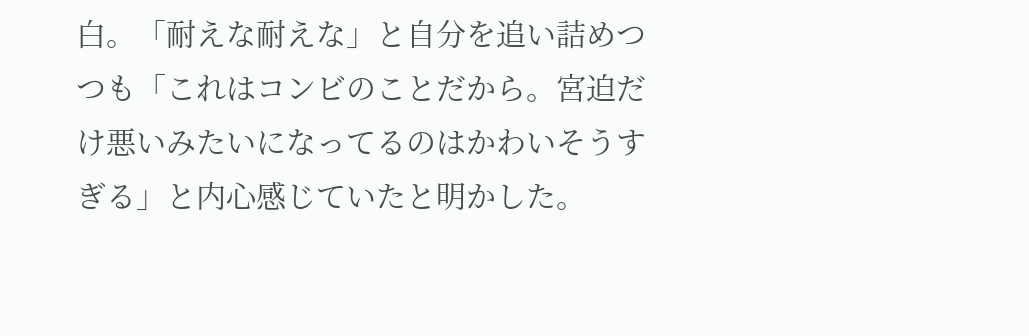白。「耐えな耐えな」と自分を追い詰めつつも「これはコンビのことだから。宮迫だけ悪いみたいになってるのはかわいそうすぎる」と内心感じていたと明かした。